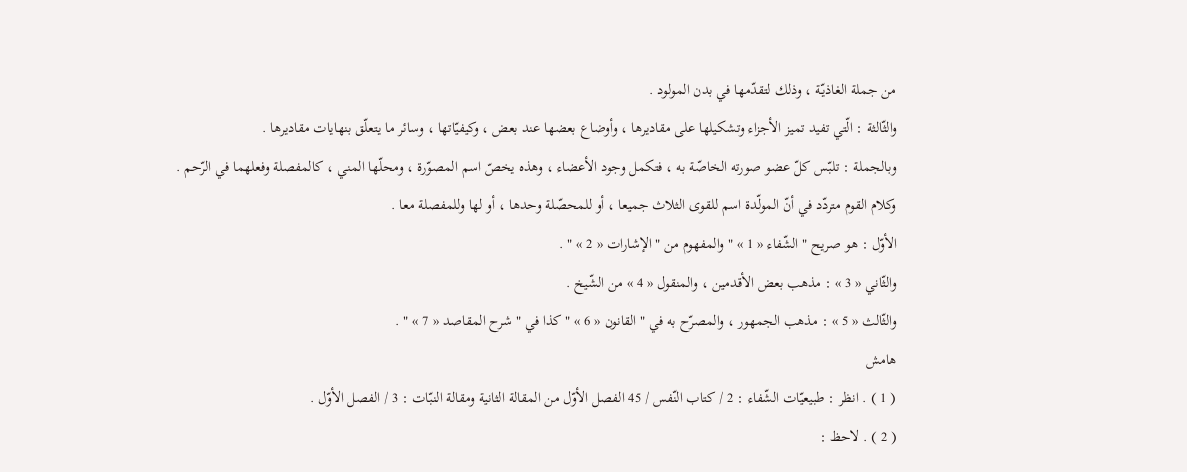من جملة الغاذيّة ، وذلك لتقدّمها في بدن المولود .
والثّالثة : الّتي تفيد تميز الأجزاء وتشكيلها على مقاديرها ، وأوضاع بعضها عند بعض ، وكيفيّاتها ، وسائر ما يتعلّق بنهايات مقاديرها .
وبالجملة : تلبّس كلّ عضو صورته الخاصّة به ، فتكمل وجود الأعضاء ، وهذه يخصّ اسم المصوّرة ، ومحلّها المني ، كالمفصلة وفعلهما في الرّحم .
وكلام القوم متردّد في أنّ المولّدة اسم للقوى الثلاث جميعا ، أو للمحصّلة وحدها ، أو لها وللمفصلة معا .
الأوّل : هو صريح " الشّفاء « 1 » " والمفهوم من " الإشارات « 2 » " .
والثّاني « 3 » : مذهب بعض الأقدمين ، والمنقول « 4 » من الشّيخ .
والثّالث « 5 » : مذهب الجمهور ، والمصرّح به في " القانون « 6 » " كذا في " شرح المقاصد « 7 » " .
هامش
( 1 ) . انظر : طبيعيّات الشّفاء : 2 / كتاب النّفس / 45 الفصل الأوّل من المقالة الثانية ومقالة النبّات : 3 / الفصل الأوّل .
( 2 ) . لاحظ :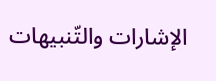الإشارات والتّنبيهات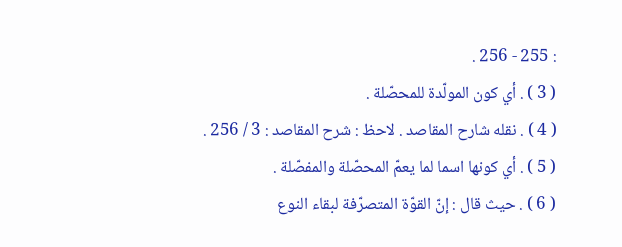: 255 - 256 .
( 3 ) . أي كون المولّدة للمحصّلة .
( 4 ) . نقله شارح المقاصد . لاحظ : شرح المقاصد : 3 / 256 .
( 5 ) . أي كونها اسما لما يعمّ المحصّلة والمفصّلة .
( 6 ) . حيث قال : إنّ القوّة المتصرّفة لبقاء النوع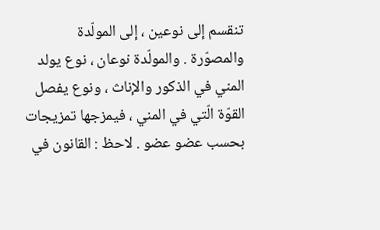تنقسم إلى نوعين ، إلى المولّدة والمصوّرة . والمولّدة نوعان ، نوع يولد المني في الذكور والإناث ، ونوع يفصل القوّة الّتي في المني ، فيمزجها تمزيجات بحسب عضو عضو . لاحظ : القانون في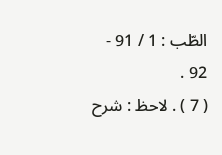الطّب : 1 / 91 - 92 .
( 7 ) . لاحظ : شرح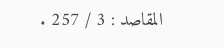المقاصد : 3 / 257 .